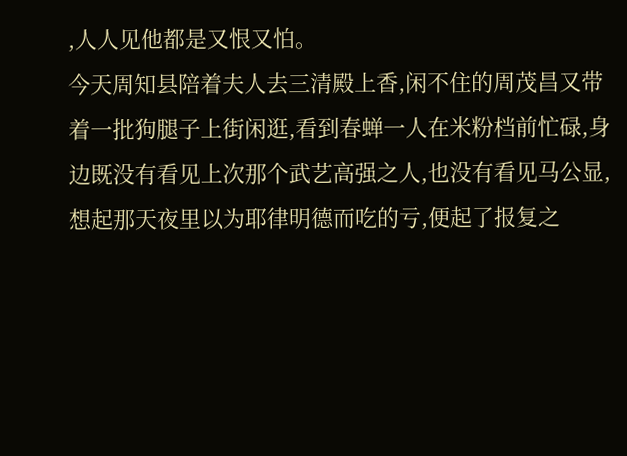,人人见他都是又恨又怕。
今天周知县陪着夫人去三清殿上香,闲不住的周茂昌又带着一批狗腿子上街闲逛,看到春蝉一人在米粉档前忙碌,身边既没有看见上次那个武艺高强之人,也没有看见马公显,想起那天夜里以为耶律明德而吃的亏,便起了报复之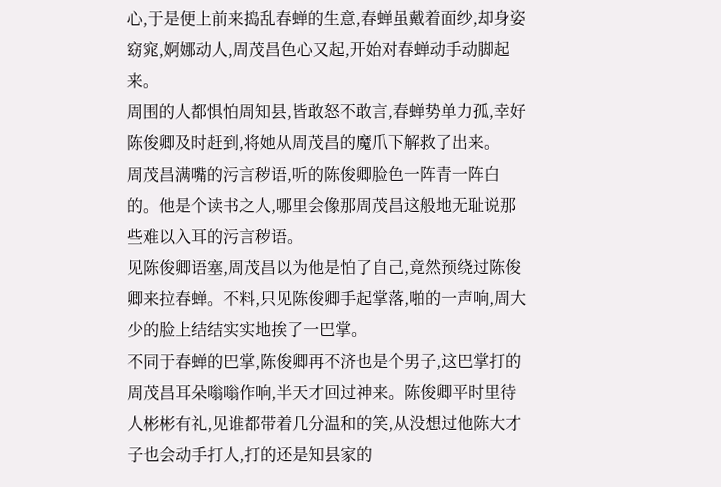心,于是便上前来捣乱春蝉的生意,春蝉虽戴着面纱,却身姿窈窕,婀娜动人,周茂昌色心又起,开始对春蝉动手动脚起来。
周围的人都惧怕周知县,皆敢怒不敢言,春蝉势单力孤,幸好陈俊卿及时赶到,将她从周茂昌的魔爪下解救了出来。
周茂昌满嘴的污言秽语,听的陈俊卿脸色一阵青一阵白的。他是个读书之人,哪里会像那周茂昌这般地无耻说那些难以入耳的污言秽语。
见陈俊卿语塞,周茂昌以为他是怕了自己,竟然预绕过陈俊卿来拉春蝉。不料,只见陈俊卿手起掌落,啪的一声响,周大少的脸上结结实实地挨了一巴掌。
不同于春蝉的巴掌,陈俊卿再不济也是个男子,这巴掌打的周茂昌耳朵嗡嗡作响,半天才回过神来。陈俊卿平时里待人彬彬有礼,见谁都带着几分温和的笑,从没想过他陈大才子也会动手打人,打的还是知县家的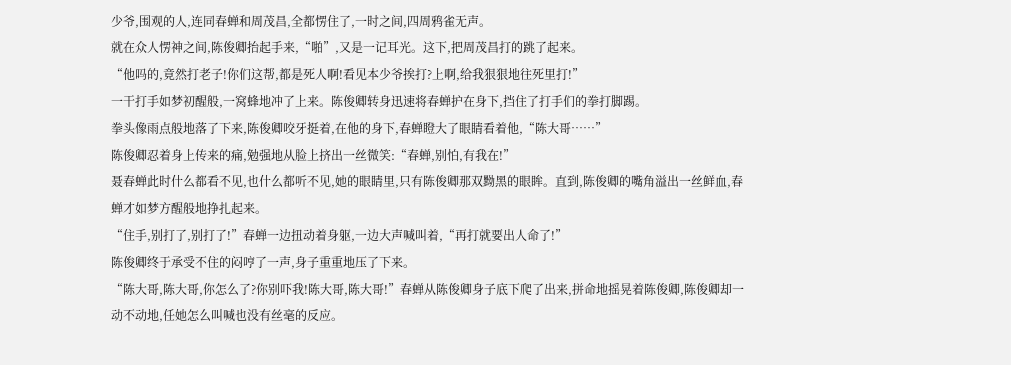少爷,围观的人,连同春蝉和周茂昌,全都愣住了,一时之间,四周鸦雀无声。
就在众人愣神之间,陈俊卿抬起手来,“啪”,又是一记耳光。这下,把周茂昌打的跳了起来。
“他吗的,竟然打老子!你们这帮,都是死人啊!看见本少爷挨打?上啊,给我狠狠地往死里打!”
一干打手如梦初醒般,一窝蜂地冲了上来。陈俊卿转身迅速将春蝉护在身下,挡住了打手们的拳打脚踢。
拳头像雨点般地落了下来,陈俊卿咬牙挺着,在他的身下,春蝉瞪大了眼睛看着他,“陈大哥……”
陈俊卿忍着身上传来的痛,勉强地从脸上挤出一丝微笑:“春蝉,别怕,有我在!”
聂春蝉此时什么都看不见,也什么都听不见,她的眼睛里,只有陈俊卿那双黝黑的眼眸。直到,陈俊卿的嘴角溢出一丝鲜血,春蝉才如梦方醒般地挣扎起来。
“住手,别打了,别打了!”春蝉一边扭动着身躯,一边大声喊叫着,“再打就要出人命了!”
陈俊卿终于承受不住的闷哼了一声,身子重重地压了下来。
“陈大哥,陈大哥,你怎么了?你别吓我!陈大哥,陈大哥!”春蝉从陈俊卿身子底下爬了出来,拼命地摇晃着陈俊卿,陈俊卿却一动不动地,任她怎么叫喊也没有丝毫的反应。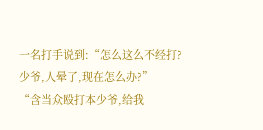一名打手说到:“怎么这么不经打?少爷,人晕了,现在怎么办?”
“含当众殴打本少爷,给我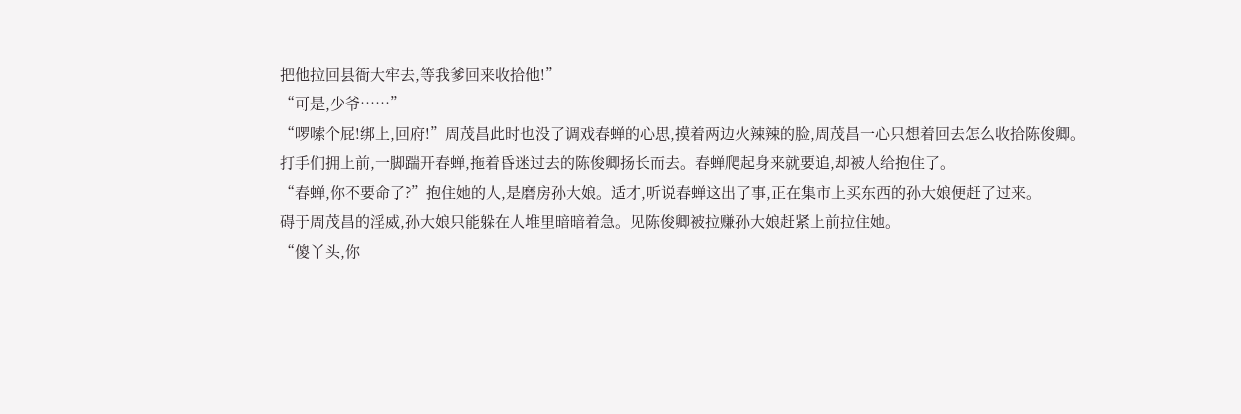把他拉回县衙大牢去,等我爹回来收拾他!”
“可是,少爷……”
“啰嗦个屁!绑上,回府!”周茂昌此时也没了调戏春蝉的心思,摸着两边火辣辣的脸,周茂昌一心只想着回去怎么收拾陈俊卿。
打手们拥上前,一脚踹开春蝉,拖着昏迷过去的陈俊卿扬长而去。春蝉爬起身来就要追,却被人给抱住了。
“春蝉,你不要命了?”抱住她的人,是磨房孙大娘。适才,听说春蝉这出了事,正在集市上买东西的孙大娘便赶了过来。
碍于周茂昌的淫威,孙大娘只能躲在人堆里暗暗着急。见陈俊卿被拉赚孙大娘赶紧上前拉住她。
“傻丫头,你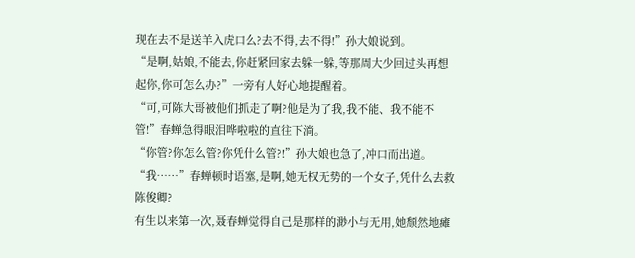现在去不是送羊入虎口么?去不得,去不得!”孙大娘说到。
“是啊,姑娘,不能去,你赶紧回家去躲一躲,等那周大少回过头再想起你,你可怎么办?”一旁有人好心地提醒着。
“可,可陈大哥被他们抓走了啊?他是为了我,我不能、我不能不管!”春蝉急得眼泪哗啦啦的直往下淌。
“你管?你怎么管?你凭什么管?!”孙大娘也急了,冲口而出道。
“我……”春蝉顿时语塞,是啊,她无权无势的一个女子,凭什么去救陈俊卿?
有生以来第一次,聂春蝉觉得自己是那样的渺小与无用,她颓然地瘫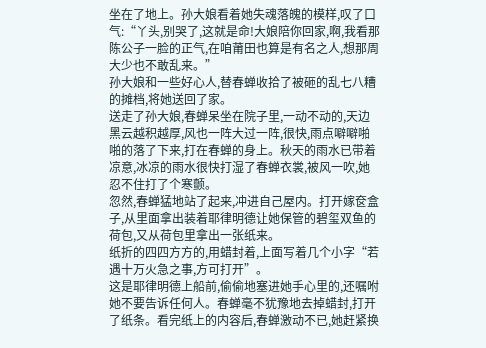坐在了地上。孙大娘看着她失魂落魄的模样,叹了口气:“丫头,别哭了,这就是命!大娘陪你回家,啊,我看那陈公子一脸的正气,在咱莆田也算是有名之人,想那周大少也不敢乱来。”
孙大娘和一些好心人,替春蝉收拾了被砸的乱七八糟的摊档,将她送回了家。
送走了孙大娘,春蝉呆坐在院子里,一动不动的,天边黑云越积越厚,风也一阵大过一阵,很快,雨点噼噼啪啪的落了下来,打在春蝉的身上。秋天的雨水已带着凉意,冰凉的雨水很快打湿了春蝉衣裳,被风一吹,她忍不住打了个寒颤。
忽然,春蝉猛地站了起来,冲进自己屋内。打开嫁奁盒子,从里面拿出装着耶律明德让她保管的碧玺双鱼的荷包,又从荷包里拿出一张纸来。
纸折的四四方方的,用蜡封着,上面写着几个小字“若遇十万火急之事,方可打开”。
这是耶律明德上船前,偷偷地塞进她手心里的,还嘱咐她不要告诉任何人。春蝉毫不犹豫地去掉蜡封,打开了纸条。看完纸上的内容后,春蝉激动不已,她赶紧换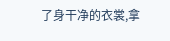了身干净的衣裳,拿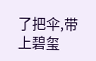了把伞,带上碧玺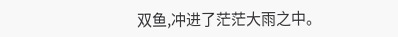双鱼,冲进了茫茫大雨之中。